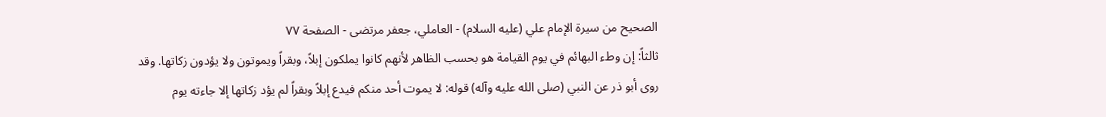الصحيح من سيرة الإمام علي (عليه السلام) - العاملي، جعفر مرتضى - الصفحة ٧٧
ثالثاً: إن وطء البهائم في يوم القيامة هو بحسب الظاهر لأنهم كانوا يملكون إبلاً، وبقراً ويموتون ولا يؤدون زكاتها. وقد روى أبو ذر عن النبي (صلى الله عليه وآله) قوله: لا يموت أحد منكم فيدع إبلاً وبقراً لم يؤد زكاتها إلا جاءته يوم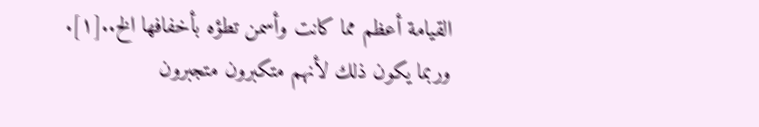القيامة أعظم مما كانت وأسمن تطؤه بأخفافها الخ..[١].
وربما يكون ذلك لأنهم متكبرون متجبرون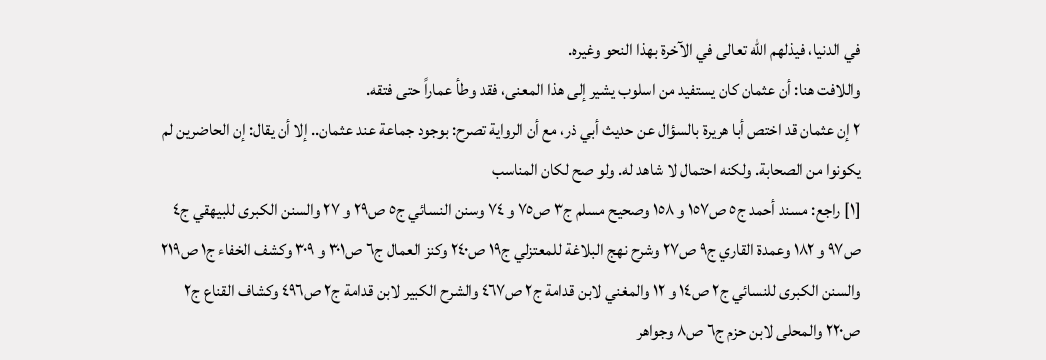في الدنيا، فيذلهم الله تعالى في الآخرة بهذا النحو وغيره.
واللافت هنا: أن عثمان كان يستفيد من اسلوب يشير إلى هذا المعنى، فقد وطأ عماراً حتى فتقه.
٢ إن عثمان قد اختص أبا هريرة بالسؤال عن حديث أبي ذر، مع أن الرواية تصرح: بوجود جماعة عند عثمان.. إلا أن يقال: إن الحاضرين لم يكونوا من الصحابة. ولكنه احتمال لا شاهد له. ولو صح لكان المناسب
[١] راجع: مسند أحمد ج٥ ص١٥٧ و ١٥٨ وصحيح مسلم ج٣ ص٧٥ و ٧٤ وسنن النسائي ج٥ ص٢٩ و ٢٧ والسنن الكبرى للبيهقي ج٤ ص٩٧ و ١٨٢ وعمدة القاري ج٩ ص٢٧ وشرح نهج البلاغة للمعتزلي ج١٩ ص٢٤٠ وكنز العمال ج٦ ص٣٠١ و ٣٠٩ وكشف الخفاء ج١ ص٢١٩ والسنن الكبرى للنسائي ج٢ ص١٤ و ١٢ والمغني لابن قدامة ج٢ ص٤٦٧ والشرح الكبير لابن قدامة ج٢ ص٤٩٦ وكشاف القناع ج٢ ص٢٢٠ والمحلى لابن حزم ج٦ ص٨ وجواهر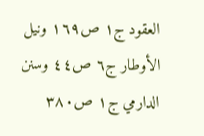العقود ج١ ص١٦٩ ونيل الأوطار ج٦ ص٤٤ وسنن الدارمي ج١ ص٣٨٠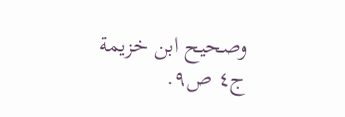وصحيح ابن خزيمة ج٤ ص٩.